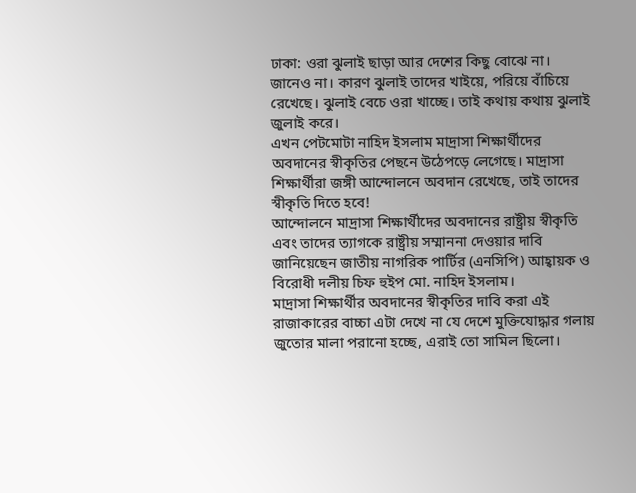ঢাকা: ওরা ঝুলাই ছাড়া আর দেশের কিছু বোঝে না। জানেও না। কারণ ঝুলাই তাদের খাইয়ে, পরিয়ে বাঁচিয়ে রেখেছে। ঝুলাই বেচে ওরা খাচ্ছে। তাই কথায় কথায় ঝুলাই জুলাই করে।
এখন পেটমোটা নাহিদ ইসলাম মাদ্রাসা শিক্ষার্থীদের অবদানের স্বীকৃতির পেছনে উঠেপড়ে লেগেছে। মাদ্রাসা শিক্ষার্থীরা জঙ্গী আন্দোলনে অবদান রেখেছে, তাই তাদের স্বীকৃতি দিতে হবে!
আন্দোলনে মাদ্রাসা শিক্ষার্থীদের অবদানের রাষ্ট্রীয় স্বীকৃতি এবং তাদের ত্যাগকে রাষ্ট্রীয় সম্মাননা দেওয়ার দাবি জানিয়েছেন জাতীয় নাগরিক পার্টির (এনসিপি) আহ্বায়ক ও বিরোধী দলীয় চিফ হুইপ মো. নাহিদ ইসলাম।
মাদ্রাসা শিক্ষার্থীর অবদানের স্বীকৃতির দাবি করা এই রাজাকারের বাচ্চা এটা দেখে না যে দেশে মুক্তিযোদ্ধার গলায় জুতোর মালা পরানো হচ্ছে, এরাই তো সামিল ছিলো।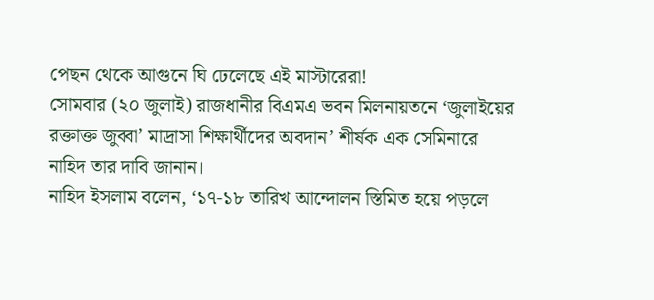পেছন থেকে আগুনে ঘি ঢেলেছে এই মাস্টারেরা!
সোমবার (২০ জুলাই) রাজধানীর বিএমএ ভবন মিলনায়তনে ‘জুলাইয়ের রক্তাক্ত জুব্বা’ মাদ্রাসা শিক্ষার্থীদের অবদান’ শীর্ষক এক সেমিনারে নাহিদ তার দাবি জানান।
নাহিদ ইসলাম বলেন, ‘১৭-১৮ তারিখ আন্দোলন স্তিমিত হয়ে পড়লে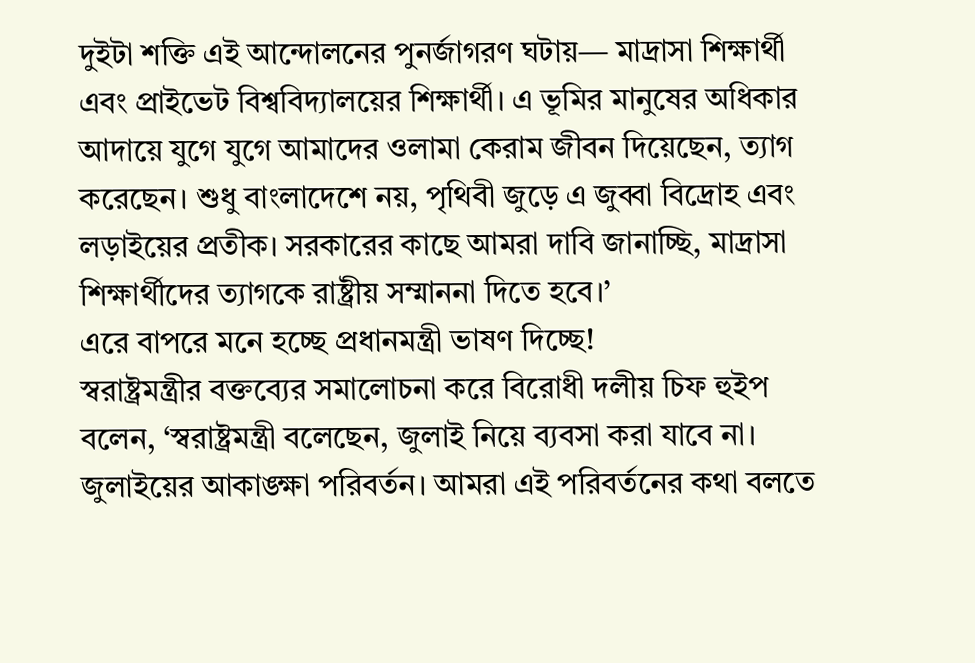দুইটা শক্তি এই আন্দোলনের পুনর্জাগরণ ঘটায়— মাদ্রাসা শিক্ষার্থী এবং প্রাইভেট বিশ্ববিদ্যালয়ের শিক্ষার্থী। এ ভূমির মানুষের অধিকার আদায়ে যুগে যুগে আমাদের ওলামা কেরাম জীবন দিয়েছেন, ত্যাগ করেছেন। শুধু বাংলাদেশে নয়, পৃথিবী জুড়ে এ জুব্বা বিদ্রোহ এবং লড়াইয়ের প্রতীক। সরকারের কাছে আমরা দাবি জানাচ্ছি, মাদ্রাসা শিক্ষার্থীদের ত্যাগকে রাষ্ট্রীয় সম্মাননা দিতে হবে।’
এরে বাপরে মনে হচ্ছে প্রধানমন্ত্রী ভাষণ দিচ্ছে!
স্বরাষ্ট্রমন্ত্রীর বক্তব্যের সমালোচনা করে বিরোধী দলীয় চিফ হুইপ বলেন, ‘স্বরাষ্ট্রমন্ত্রী বলেছেন, জুলাই নিয়ে ব্যবসা করা যাবে না। জুলাইয়ের আকাঙ্ক্ষা পরিবর্তন। আমরা এই পরিবর্তনের কথা বলতে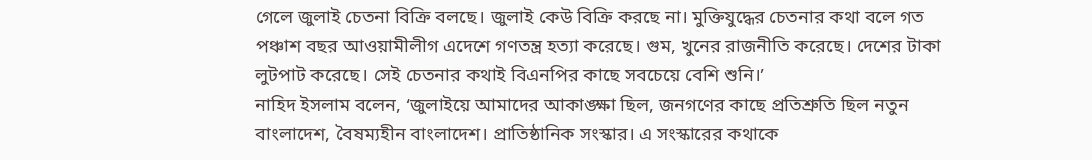গেলে জুলাই চেতনা বিক্রি বলছে। জুলাই কেউ বিক্রি করছে না। মুক্তিযুদ্ধের চেতনার কথা বলে গত পঞ্চাশ বছর আওয়ামীলীগ এদেশে গণতন্ত্র হত্যা করেছে। গুম, খুনের রাজনীতি করেছে। দেশের টাকা লুটপাট করেছে। সেই চেতনার কথাই বিএনপির কাছে সবচেয়ে বেশি শুনি।’
নাহিদ ইসলাম বলেন, ‘জুলাইয়ে আমাদের আকাঙ্ক্ষা ছিল, জনগণের কাছে প্রতিশ্রুতি ছিল নতুন বাংলাদেশ, বৈষম্যহীন বাংলাদেশ। প্রাতিষ্ঠানিক সংস্কার। এ সংস্কারের কথাকে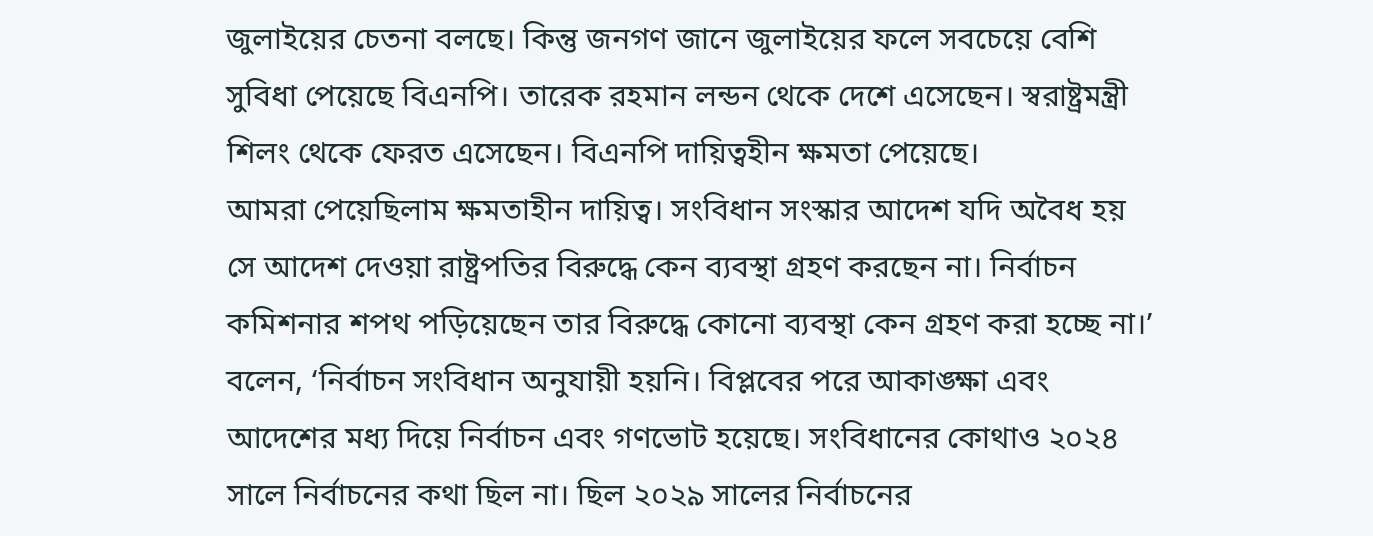জুলাইয়ের চেতনা বলছে। কিন্তু জনগণ জানে জুলাইয়ের ফলে সবচেয়ে বেশি সুবিধা পেয়েছে বিএনপি। তারেক রহমান লন্ডন থেকে দেশে এসেছেন। স্বরাষ্ট্রমন্ত্রী শিলং থেকে ফেরত এসেছেন। বিএনপি দায়িত্বহীন ক্ষমতা পেয়েছে।
আমরা পেয়েছিলাম ক্ষমতাহীন দায়িত্ব। সংবিধান সংস্কার আদেশ যদি অবৈধ হয় সে আদেশ দেওয়া রাষ্ট্রপতির বিরুদ্ধে কেন ব্যবস্থা গ্রহণ করছেন না। নির্বাচন কমিশনার শপথ পড়িয়েছেন তার বিরুদ্ধে কোনো ব্যবস্থা কেন গ্রহণ করা হচ্ছে না।’
বলেন, ‘নির্বাচন সংবিধান অনুযায়ী হয়নি। বিপ্লবের পরে আকাঙ্ক্ষা এবং আদেশের মধ্য দিয়ে নির্বাচন এবং গণভোট হয়েছে। সংবিধানের কোথাও ২০২৪ সালে নির্বাচনের কথা ছিল না। ছিল ২০২৯ সালের নির্বাচনের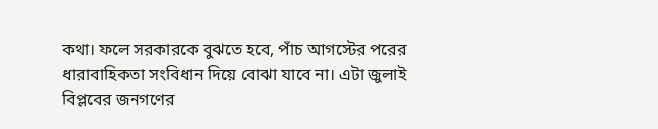কথা। ফলে সরকারকে বুঝতে হবে, পাঁচ আগস্টের পরের ধারাবাহিকতা সংবিধান দিয়ে বোঝা যাবে না। এটা জুলাই বিপ্লবের জনগণের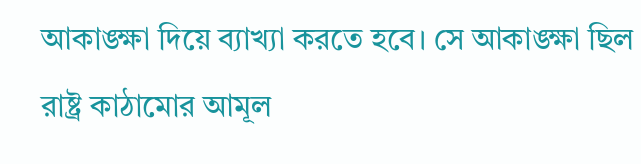আকাঙ্ক্ষা দিয়ে ব্যাখ্যা করতে হবে। সে আকাঙ্ক্ষা ছিল রাষ্ট্র কাঠামোর আমূল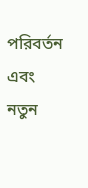পরিবর্তন এবং নতুন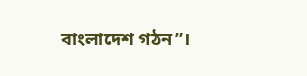বাংলাদেশ গঠন”।